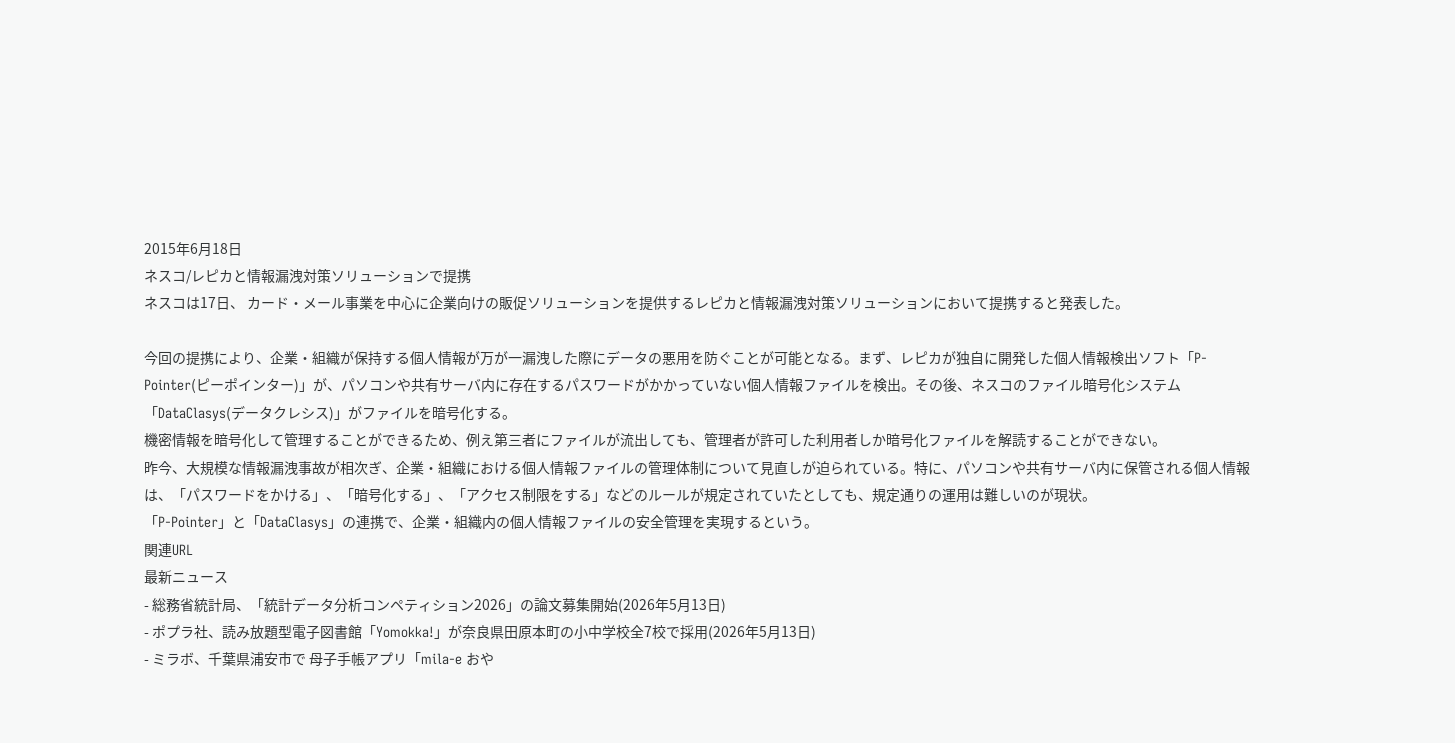2015年6月18日
ネスコ/レピカと情報漏洩対策ソリューションで提携
ネスコは17日、 カード・メール事業を中心に企業向けの販促ソリューションを提供するレピカと情報漏洩対策ソリューションにおいて提携すると発表した。

今回の提携により、企業・組織が保持する個人情報が万が一漏洩した際にデータの悪用を防ぐことが可能となる。まず、レピカが独自に開発した個人情報検出ソフト「P-Pointer(ピーポインター)」が、パソコンや共有サーバ内に存在するパスワードがかかっていない個人情報ファイルを検出。その後、ネスコのファイル暗号化システム「DataClasys(データクレシス)」がファイルを暗号化する。
機密情報を暗号化して管理することができるため、例え第三者にファイルが流出しても、管理者が許可した利用者しか暗号化ファイルを解読することができない。
昨今、大規模な情報漏洩事故が相次ぎ、企業・組織における個人情報ファイルの管理体制について見直しが迫られている。特に、パソコンや共有サーバ内に保管される個人情報は、「パスワードをかける」、「暗号化する」、「アクセス制限をする」などのルールが規定されていたとしても、規定通りの運用は難しいのが現状。
「P-Pointer」と「DataClasys」の連携で、企業・組織内の個人情報ファイルの安全管理を実現するという。
関連URL
最新ニュース
- 総務省統計局、「統計データ分析コンペティション2026」の論文募集開始(2026年5月13日)
- ポプラ社、読み放題型電子図書館「Yomokka!」が奈良県田原本町の小中学校全7校で採用(2026年5月13日)
- ミラボ、千葉県浦安市で 母子手帳アプリ「mila-e おや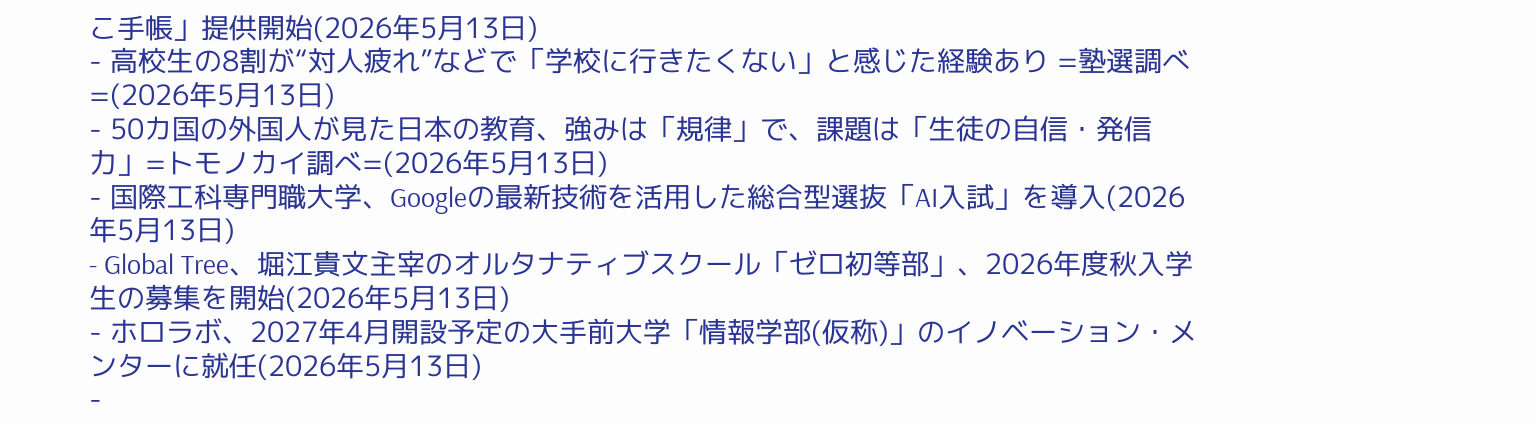こ手帳」提供開始(2026年5月13日)
- 高校生の8割が“対人疲れ”などで「学校に行きたくない」と感じた経験あり =塾選調べ=(2026年5月13日)
- 50カ国の外国人が見た日本の教育、強みは「規律」で、課題は「生徒の自信・発信力」=トモノカイ調べ=(2026年5月13日)
- 国際工科専門職大学、Googleの最新技術を活用した総合型選抜「AI入試」を導入(2026年5月13日)
- Global Tree、堀江貴文主宰のオルタナティブスクール「ゼロ初等部」、2026年度秋入学生の募集を開始(2026年5月13日)
- ホロラボ、2027年4月開設予定の大手前大学「情報学部(仮称)」のイノベーション・メンターに就任(2026年5月13日)
-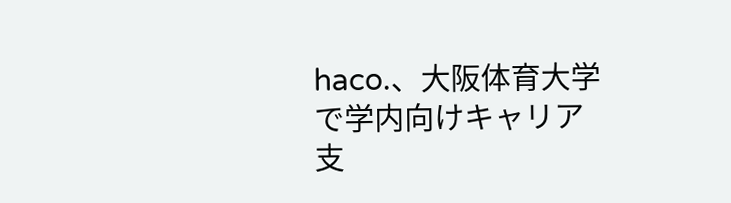haco.、大阪体育大学で学内向けキャリア支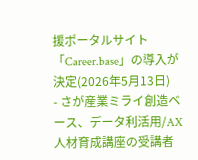援ポータルサイト「Career.base」の導入が決定(2026年5月13日)
- さが産業ミライ創造ベース、データ利活用/AX人材育成講座の受講者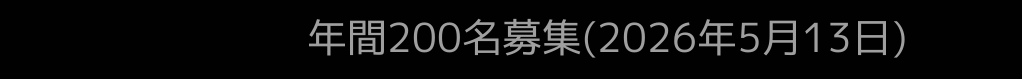年間200名募集(2026年5月13日)